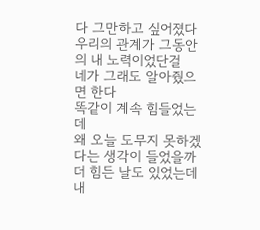다 그만하고 싶어졌다
우리의 관계가 그동안의 내 노력이었단걸
네가 그래도 알아줬으면 한다
똑같이 계속 힘들었는데
왜 오늘 도무지 못하겠다는 생각이 들었을까
더 힘든 날도 있었는데
내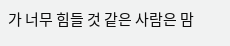가 너무 힘들 것 같은 사람은 맘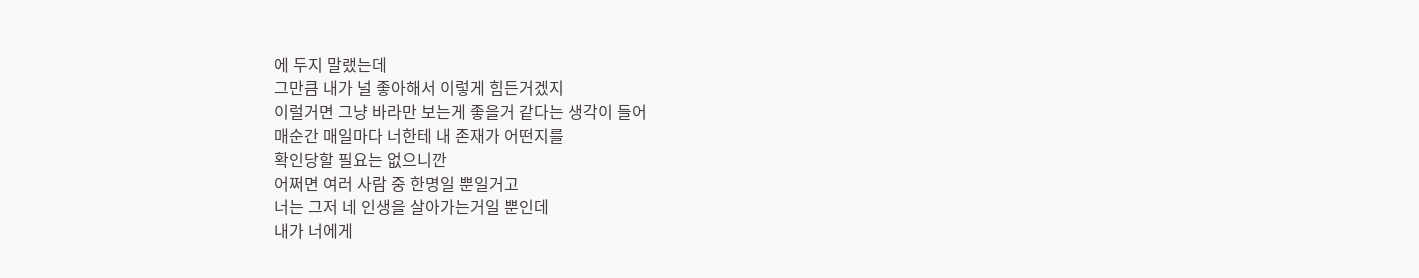에 두지 말랬는데
그만큼 내가 널 좋아해서 이렇게 힘든거겠지
이럴거면 그냥 바라만 보는게 좋을거 같다는 생각이 들어
매순간 매일마다 너한테 내 존재가 어떤지를
확인당할 필요는 없으니깐
어쩌면 여러 사람 중 한명일 뿐일거고
너는 그저 네 인생을 살아가는거일 뿐인데
내가 너에게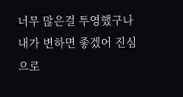너무 많은걸 투영했구나
내가 변하면 좋겠어 진심으로